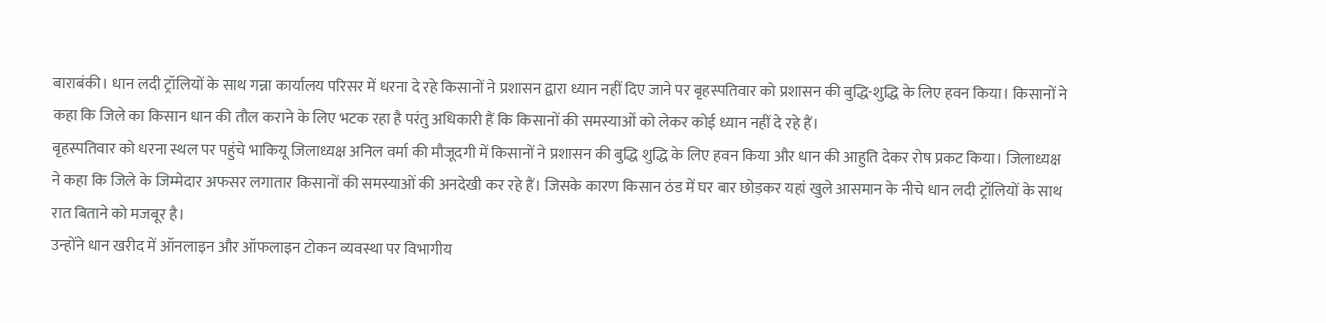बाराबंकी। धान लदी ट्रॉलियों के साथ गन्ना कार्यालय परिसर में धरना दे रहे किसानों ने प्रशासन द्वारा ध्यान नहीं दिए जाने पर बृहस्पतिवार को प्रशासन की बुद्धि-शुद्धि के लिए हवन किया। किसानों ने कहा कि जिले का किसान धान की तौल कराने के लिए भटक रहा है परंतु अधिकारी हैं कि किसानों की समस्याओं को लेकर कोई ध्यान नहीं दे रहे हैं।
बृहस्पतिवार को धरना स्थल पर पहुंचे भाकियू जिलाध्यक्ष अनिल वर्मा की मौजूदगी में किसानों ने प्रशासन की बुद्धि शुद्धि के लिए हवन किया और धान की आहुति देकर रोष प्रकट किया। जिलाध्यक्ष ने कहा कि जिले के जिम्मेदार अफसर लगातार किसानों की समस्याओं की अनदेखी कर रहे हैं। जिसके कारण किसान ठंड में घर बार छोड़कर यहां खुले आसमान के नीचे धान लदी ट्रॉलियों के साथ रात बिताने को मजबूर है।
उन्होंने धान खरीद में ऑनलाइन और ऑफलाइन टोकन व्यवस्था पर विभागीय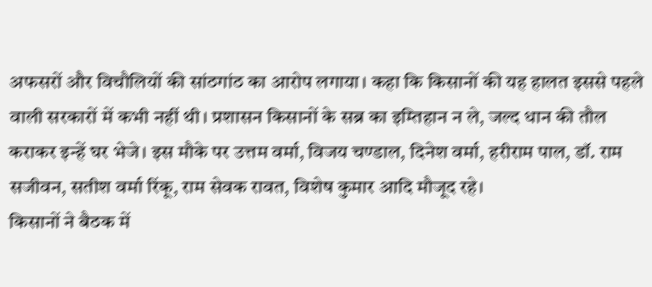अफसरों और विचौलियों की सांठगांठ का आरोप लगाया। कहा कि किसानों की यह हालत इससे पहले वाली सरकारों में कभी नहीं थी। प्रशासन किसानों के सब्र का इम्तिहान न ले, जल्द धान की तौल कराकर इन्हें घर भेजे। इस मौके पर उत्तम वर्मा, विजय चण्डाल, दिनेश वर्मा, हरीराम पाल, डॉ. राम सजीवन, सतीश वर्मा रिंकू, राम सेवक रावत, विशेष कुमार आदि मौजूद रहे।
किसानों ने बैठक में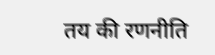तय की रणनीति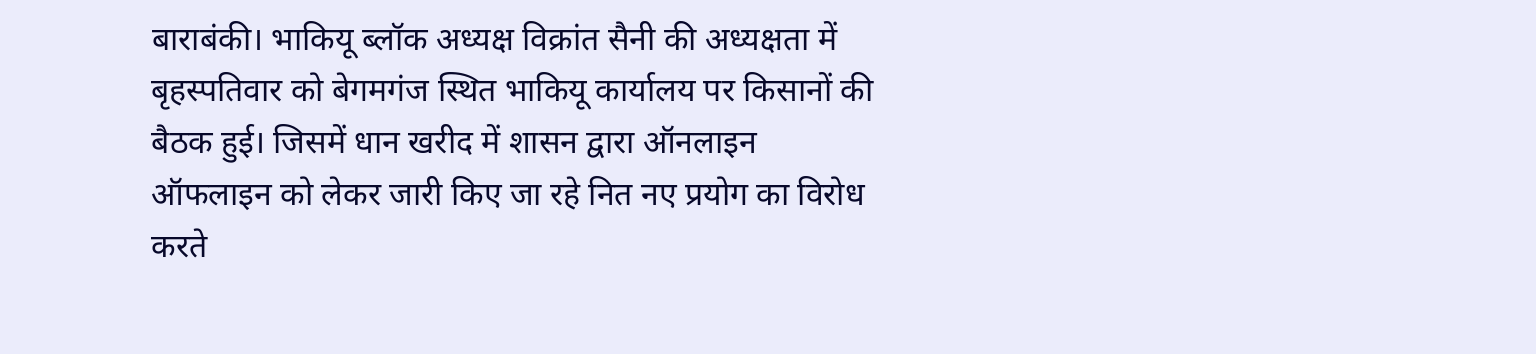बाराबंकी। भाकियू ब्लॉक अध्यक्ष विक्रांत सैनी की अध्यक्षता में बृहस्पतिवार को बेगमगंज स्थित भाकियू कार्यालय पर किसानों की बैठक हुई। जिसमें धान खरीद में शासन द्वारा ऑनलाइन ऑफलाइन को लेकर जारी किए जा रहे नित नए प्रयोग का विरोध करते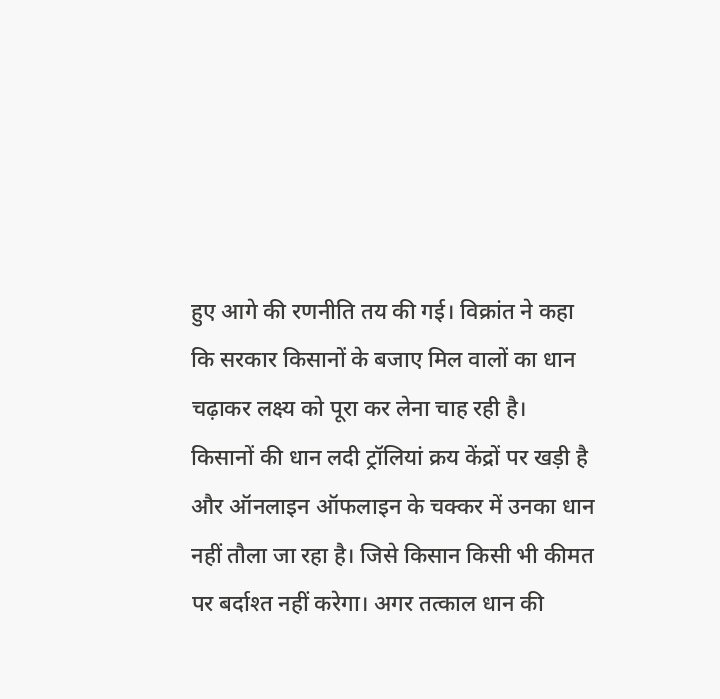हुए आगे की रणनीति तय की गई। विक्रांत ने कहा कि सरकार किसानों के बजाए मिल वालों का धान चढ़ाकर लक्ष्य को पूरा कर लेना चाह रही है।
किसानों की धान लदी ट्रॉलियां क्रय केंद्रों पर खड़ी है और ऑनलाइन ऑफलाइन के चक्कर में उनका धान नहीं तौला जा रहा है। जिसे किसान किसी भी कीमत पर बर्दाश्त नहीं करेगा। अगर तत्काल धान की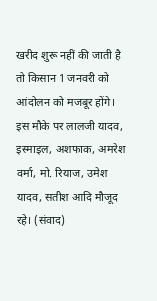खरीद शुरू नहीं की जाती है तो किसान 1 जनवरी को आंदोलन को मजबूर होंगे। इस मौके पर लालजी यादव, इस्माइल, अशफाक, अमरेश वर्मा, मो. रियाज, उमेश यादव, सतीश आदि मौजूद रहे। (संवाद)